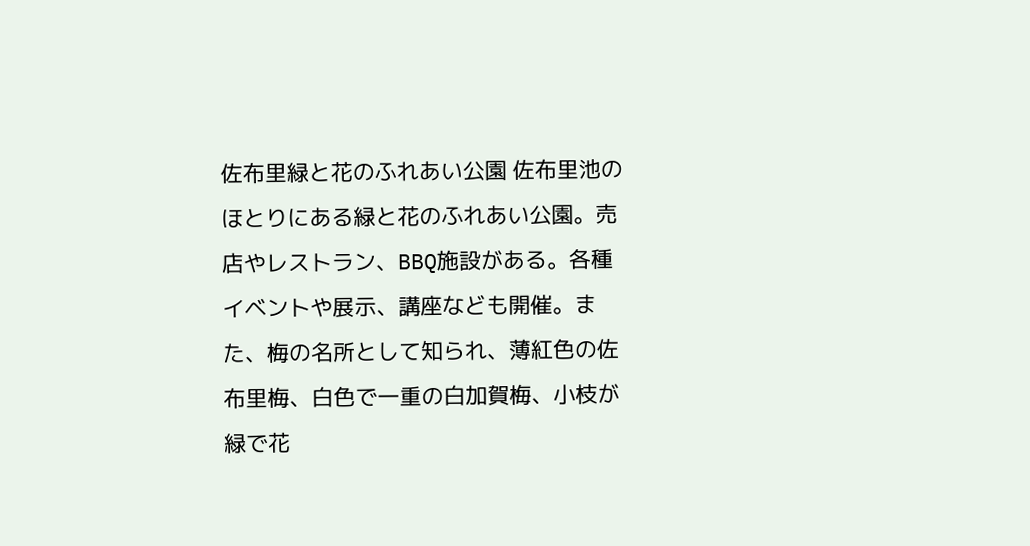佐布里緑と花のふれあい公園 佐布里池のほとりにある緑と花のふれあい公園。売店やレストラン、BBQ施設がある。各種イベントや展示、講座なども開催。また、梅の名所として知られ、薄紅色の佐布里梅、白色で一重の白加賀梅、小枝が緑で花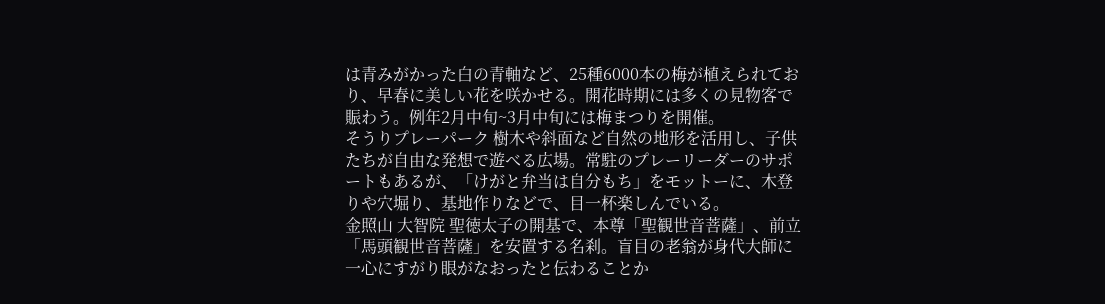は青みがかった白の青軸など、25種6000本の梅が植えられており、早春に美しい花を咲かせる。開花時期には多くの見物客で賑わう。例年2月中旬~3月中旬には梅まつりを開催。
そうりプレーパーク 樹木や斜面など自然の地形を活用し、子供たちが自由な発想で遊べる広場。常駐のプレーリーダーのサポートもあるが、「けがと弁当は自分もち」をモットーに、木登りや穴堀り、基地作りなどで、目一杯楽しんでいる。
金照山 大智院 聖徳太子の開基で、本尊「聖観世音菩薩」、前立「馬頭観世音菩薩」を安置する名刹。盲目の老翁が身代大師に一心にすがり眼がなおったと伝わることか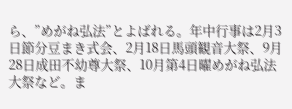ら、”めがね弘法”とよばれる。年中行事は2月3日節分豆まき式会、2月18日馬頭観音大祭、9月28日成田不幼尊大祭、10月第4日曜めがね弘法大祭など。ま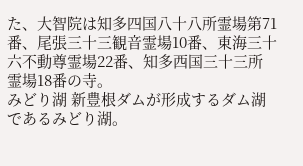た、大智院は知多四国八十八所霊場第71番、尾張三十三観音霊場10番、東海三十六不動尊霊場22番、知多西国三十三所霊場18番の寺。
みどり湖 新豊根ダムが形成するダム湖であるみどり湖。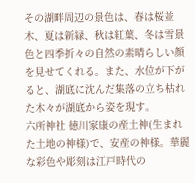その湖畔周辺の景色は、春は桜並木、夏は新緑、秋は紅葉、冬は雪景色と四季折々の自然の素晴らしい顔を見せてくれる。また、水位が下がると、湖底に沈んだ集落の立ち枯れた木々が湖底から姿を現す。
六所神社 徳川家康の産土神(生まれた土地の神様)で、安産の神様。華麗な彩色や彫刻は江戸時代の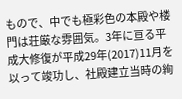もので、中でも極彩色の本殿や楼門は荘厳な雰囲気。3年に亘る平成大修復が平成29年(2017)11月を以って竣功し、社殿建立当時の絢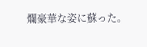爛豪華な姿に蘇った。